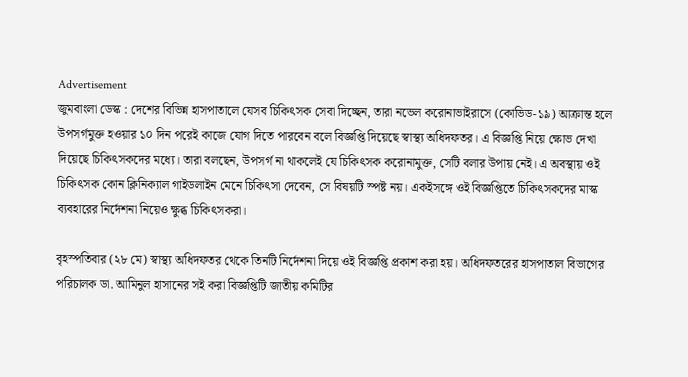Advertisement
জুমবাংলা ডেস্ক : দেশের বিভিন্ন হাসপাতালে যেসব চিকিৎসক সেবা দিচ্ছেন, তারা নভেল করোনাভাইরাসে (কোভিড-১৯) আক্রান্ত হলে উপসর্গমুক্ত হওয়ার ১০ দিন পরেই কাজে যোগ দিতে পারবেন বলে বিজ্ঞপ্তি দিয়েছে স্বাস্থ্য অধিদফতর। এ বিজ্ঞপ্তি নিয়ে ক্ষোভ দেখা দিয়েছে চিকিৎসকদের মধ্যে। তারা বলছেন, উপসর্গ না থাকলেই যে চিকিৎসক করোনামুক্ত, সেটি বলার উপায় নেই। এ অবস্থায় ওই চিকিৎসক কোন ক্লিনিক্যাল গাইডলাইন মেনে চিকিৎসা দেবেন, সে বিষয়টি স্পষ্ট নয়। একইসঙ্গে ওই বিজ্ঞপ্তিতে চিকিৎসকদের মাস্ক ব্যবহারের নির্দেশনা নিয়েও ক্ষুব্ধ চিকিৎসকরা।

বৃহস্পতিবার (২৮ মে) স্বাস্থ্য অধিদফতর থেকে তিনটি নির্দেশনা দিয়ে ওই বিজ্ঞপ্তি প্রকাশ করা হয়। অধিদফতরের হাসপাতাল বিভাগের পরিচালক ডা. আমিনুল হাসানের সই করা বিজ্ঞপ্তিটি জাতীয় কমিটির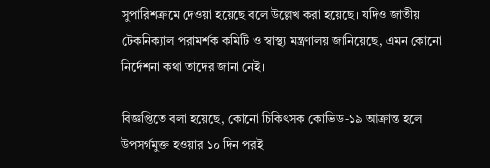সুপারিশক্রমে দেওয়া হয়েছে বলে উল্লেখ করা হয়েছে। যদিও জাতীয় টেকনিক্যাল পরামর্শক কমিটি ও স্বাস্থ্য মন্ত্রণালয় জানিয়েছে, এমন কোনো নির্দেশনা কথা তাদের জানা নেই।

বিজ্ঞপ্তিতে বলা হয়েছে, কোনো চিকিৎসক কোভিড-১৯ আক্রান্ত হলে উপসর্গমুক্ত হওয়ার ১০ দিন পরই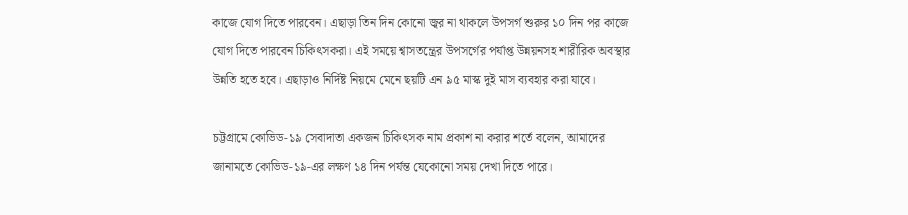কাজে যোগ দিতে পারবেন। এছাড়া তিন দিন কোনো জ্বর না থাকলে উপসর্গ শুরুর ১০ দিন পর কাজে যোগ দিতে পারবেন চিকিৎসকরা। এই সময়ে শ্বাসতন্ত্রের উপসর্গের পর্যাপ্ত উন্নয়নসহ শারীরিক অবস্থার উন্নতি হতে হবে। এছাড়াও নির্দিষ্ট নিয়মে মেনে ছয়টি এন ৯৫ মাস্ক দুই মাস ব্যবহার করা যাবে।

চট্টগ্রামে কোভিড-১৯ সেবাদাতা একজন চিকিৎসক নাম প্রকাশ না করার শর্তে বলেন, আমাদের জানামতে কোভিড-১৯-এর লক্ষণ ১৪ দিন পর্যন্ত যেকোনো সময় দেখা দিতে পারে।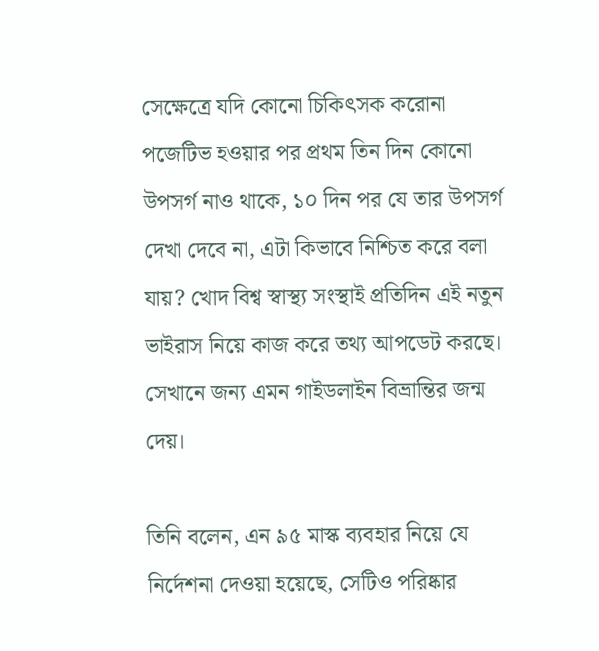সেক্ষেত্রে যদি কোনো চিকিৎসক করোনা পজেটিভ হওয়ার পর প্রথম তিন দিন কোনো উপসর্গ নাও থাকে, ১০ দিন পর যে তার উপসর্গ দেখা দেবে না, এটা কিভাবে নিশ্চিত করে বলা যায়? খোদ বিশ্ব স্বাস্থ্য সংস্থাই প্রতিদিন এই নতুন ভাইরাস নিয়ে কাজ করে তথ্য আপডেট করছে। সেখানে জন্য এমন গাইডলাইন বিভ্রান্তির জন্ম দেয়।

তিনি বলেন, এন ৯৫ মাস্ক ব্যবহার নিয়ে যে নির্দেশনা দেওয়া হয়েছে, সেটিও পরিষ্কার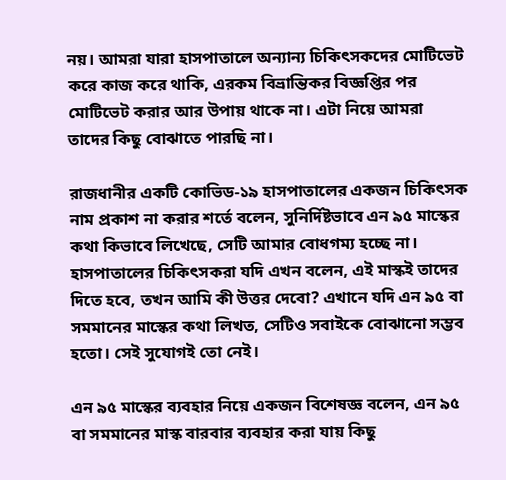নয়। আমরা যারা হাসপাতালে অন্যান্য চিকিৎসকদের মোটিভেট করে কাজ করে থাকি, এরকম বিভ্রান্তিকর বিজ্ঞপ্তির পর মোটিভেট করার আর উপায় থাকে না। এটা নিয়ে আমরা তাদের কিছু বোঝাতে পারছি না।

রাজধানীর একটি কোভিড-১৯ হাসপাতালের একজন চিকিৎসক নাম প্রকাশ না করার শর্তে বলেন, সুনির্দিষ্টভাবে এন ৯৫ মাস্কের কথা কিভাবে লিখেছে, সেটি আমার বোধগম্য হচ্ছে না। হাসপাতালের চিকিৎসকরা যদি এখন বলেন, এই মাস্কই তাদের দিতে হবে, তখন আমি কী উত্তর দেবো? এখানে যদি এন ৯৫ বা সমমানের মাস্কের কথা লিখত, সেটিও সবাইকে বোঝানো সম্ভব হতো। সেই সুযোগই তো নেই।

এন ৯৫ মাস্কের ব্যবহার নিয়ে একজন বিশেষজ্ঞ বলেন, এন ৯৫ বা সমমানের মাস্ক বারবার ব্যবহার করা যায় কিছু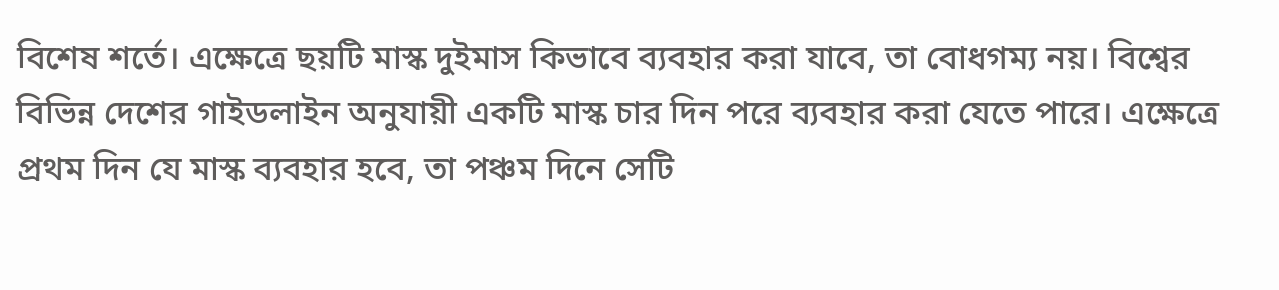বিশেষ শর্তে। এক্ষেত্রে ছয়টি মাস্ক দুইমাস কিভাবে ব্যবহার করা যাবে, তা বোধগম্য নয়। বিশ্বের বিভিন্ন দেশের গাইডলাইন অনুযায়ী একটি মাস্ক চার দিন পরে ব্যবহার করা যেতে পারে। এক্ষেত্রে প্রথম দিন যে মাস্ক ব্যবহার হবে, তা পঞ্চম দিনে সেটি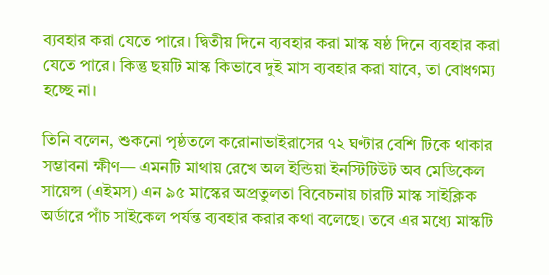ব্যবহার করা যেতে পারে। দ্বিতীয় দিনে ব্যবহার করা মাস্ক ষষ্ঠ দিনে ব্যবহার করা যেতে পারে। কিন্তু ছয়টি মাস্ক কিভাবে দুই মাস ব্যবহার করা যাবে, তা বোধগম্য হচ্ছে না।

তিনি বলেন, শুকনো পৃষ্ঠতলে করোনাভাইরাসের ৭২ ঘণ্টার বেশি টিকে থাকার সম্ভাবনা ক্ষীণ— এমনটি মাথায় রেখে অল ইন্ডিয়া ইনস্টিটিউট অব মেডিকেল সায়েন্স (এইমস) এন ৯৫ মাস্কের অপ্রতুলতা বিবেচনায় চারটি মাস্ক সাইক্লিক অর্ডারে পাঁচ সাইকেল পর্যন্ত ব্যবহার করার কথা বলেছে। তবে এর মধ্যে মাস্কটি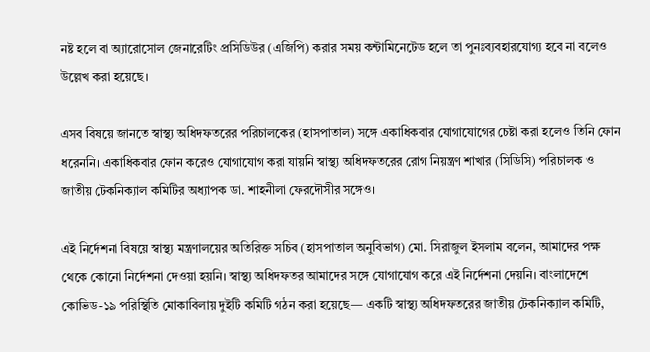নষ্ট হলে বা অ্যারোসোল জেনারেটিং প্রসিডিউর (এজিপি) করার সময় কন্টামিনেটেড হলে তা পুনঃব্যবহারযোগ্য হবে না বলেও উল্লেখ করা হয়েছে।

এসব বিষয়ে জানতে স্বাস্থ্য অধিদফতরের পরিচালকের (হাসপাতাল) সঙ্গে একাধিকবার যোগাযোগের চেষ্টা করা হলেও তিনি ফোন ধরেননি। একাধিকবার ফোন করেও যোগাযোগ করা যায়নি স্বাস্থ্য অধিদফতরের রোগ নিয়ন্ত্রণ শাখার (সিডিসি) পরিচালক ও জাতীয় টেকনিক্যাল কমিটির অধ্যাপক ডা. শাহনীলা ফেরদৌসীর সঙ্গেও।

এই নির্দেশনা বিষয়ে স্বাস্থ্য মন্ত্রণালয়ের অতিরিক্ত সচিব (হাসপাতাল অনুবিভাগ) মো. সিরাজুল ইসলাম বলেন, আমাদের পক্ষ থেকে কোনো নির্দেশনা দেওয়া হয়নি। স্বাস্থ্য অধিদফতর আমাদের সঙ্গে যোগাযোগ করে এই নির্দেশনা দেয়নি। বাংলাদেশে কোভিড-১৯ পরিস্থিতি মোকাবিলায় দুইটি কমিটি গঠন করা হয়েছে— একটি স্বাস্থ্য অধিদফতরের জাতীয় টেকনিক্যাল কমিটি,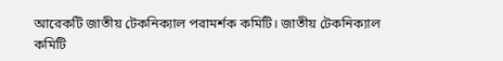আরেকটি জাতীয় টেকনিক্যাল পরামর্শক কমিটি। জাতীয় টেকনিক্যাল কমিটি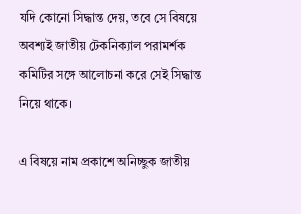যদি কোনো সিদ্ধান্ত দেয়, তবে সে বিষয়ে অবশ্যই জাতীয় টেকনিক্যাল পরামর্শক কমিটির সঙ্গে আলোচনা করে সেই সিদ্ধান্ত নিয়ে থাকে।

এ বিষয়ে নাম প্রকাশে অনিচ্ছুক জাতীয়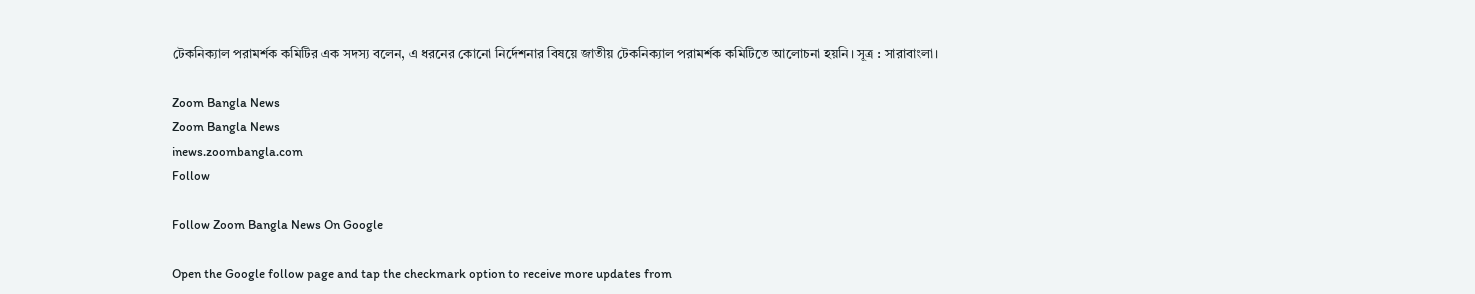টেকনিক্যাল পরামর্শক কমিটির এক সদস্য বলেন, এ ধরনের কোনো নির্দেশনার বিষয়ে জাতীয় টেকনিক্যাল পরামর্শক কমিটিতে আলোচনা হয়নি। সূত্র : সারাবাংলা।

Zoom Bangla News
Zoom Bangla News
inews.zoombangla.com
Follow

Follow Zoom Bangla News On Google

Open the Google follow page and tap the checkmark option to receive more updates from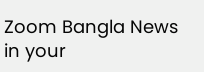Zoom Bangla News in your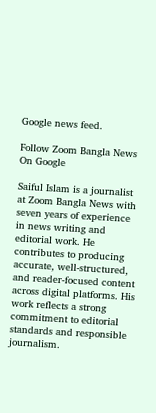Google news feed.

Follow Zoom Bangla News On Google

Saiful Islam is a journalist at Zoom Bangla News with seven years of experience in news writing and editorial work. He contributes to producing accurate, well-structured, and reader-focused content across digital platforms. His work reflects a strong commitment to editorial standards and responsible journalism.